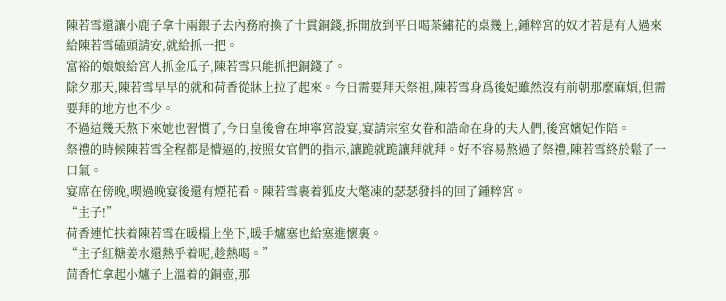陳若雪還讓小鹿子拿十兩銀子去內務府換了十貫銅錢,拆開放到平日喝茶繡花的桌幾上,鍾粹宮的奴才若是有人過來給陳若雪磕頭請安,就給抓一把。
富裕的娘娘給宮人抓金瓜子,陳若雪只能抓把銅錢了。
除夕那天,陳若雪早早的就和荷香從牀上拉了起來。今日需要拜天祭祖,陳若雪身爲後妃雖然沒有前朝那麼麻煩,但需要拜的地方也不少。
不過這幾天熬下來她也習慣了,今日皇後會在坤寧宮設宴,宴請宗室女眷和誥命在身的夫人們,後宮嬪妃作陪。
祭禮的時候陳若雪全程都是懵逼的,按照女官們的指示,讓跪就跪讓拜就拜。好不容易熬過了祭禮,陳若雪終於鬆了一口氣。
宴席在傍晚,喫過晚宴後還有煙花看。陳若雪裹着狐皮大氅凍的瑟瑟發抖的回了鍾粹宮。
“主子!”
荷香連忙扶着陳若雪在暖榻上坐下,暖手爐塞也給塞進懷裏。
“主子紅糖姜水還熱乎着呢,趁熱喝。”
茴香忙拿起小爐子上溫着的銅壺,那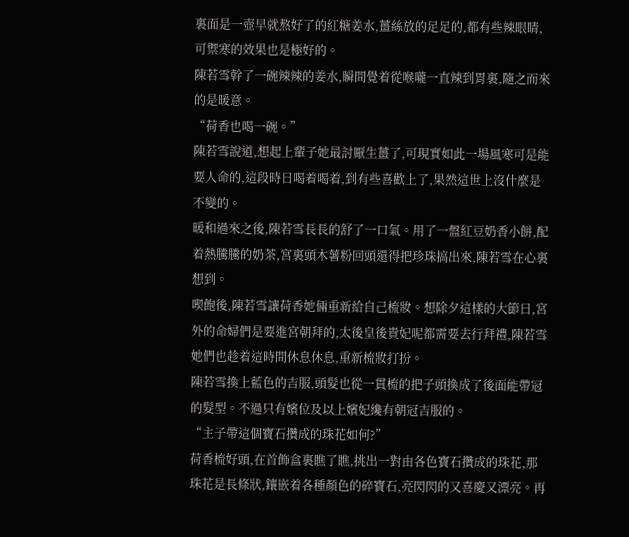裏面是一壺早就熬好了的紅糖姜水,薑絲放的足足的,都有些辣眼睛,可禦寒的效果也是極好的。
陳若雪幹了一碗辣辣的姜水,瞬間覺着從喉嚨一直辣到胃裏,隨之而來的是暖意。
“荷香也喝一碗。”
陳若雪說道,想起上輩子她最討厭生薑了,可現實如此一場風寒可是能要人命的,這段時日喝着喝着,到有些喜歡上了,果然這世上沒什麼是不變的。
暖和過來之後,陳若雪長長的舒了一口氣。用了一盤紅豆奶香小餅,配着熱騰騰的奶茶,宮裏頭木薯粉回頭還得把珍珠搞出來,陳若雪在心裏想到。
喫飽後,陳若雪讓荷香她倆重新給自己梳妝。想除夕這樣的大節日,宮外的命婦們是要進宮朝拜的,太後皇後貴妃呢都需要去行拜禮,陳若雪她們也趁着這時間休息休息,重新梳妝打扮。
陳若雪換上藍色的吉服,頭髮也從一貫梳的把子頭換成了後面能帶冠的髮型。不過只有嬪位及以上嬪妃纔有朝冠吉服的。
“主子帶這個寶石攢成的珠花如何?”
荷香梳好頭,在首飾盒裏瞧了瞧,挑出一對由各色寶石攢成的珠花,那珠花是長條狀,鑲嵌着各種顏色的碎寶石,亮閃閃的又喜慶又漂亮。再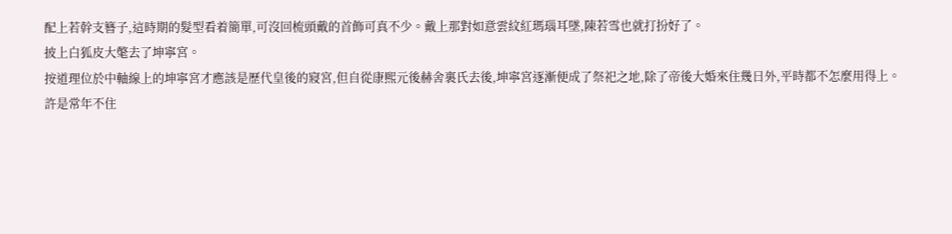配上若幹支簪子,這時期的髮型看着簡單,可沒回梳頭戴的首飾可真不少。戴上那對如意雲紋紅瑪瑙耳墜,陳若雪也就打扮好了。
披上白狐皮大氅去了坤寧宮。
按道理位於中軸線上的坤寧宮才應該是歷代皇後的寢宮,但自從康熙元後赫舍裏氏去後,坤寧宮逐漸便成了祭祀之地,除了帝後大婚來住幾日外,平時都不怎麼用得上。
許是常年不住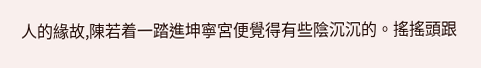人的緣故,陳若着一踏進坤寧宮便覺得有些陰沉沉的。搖搖頭跟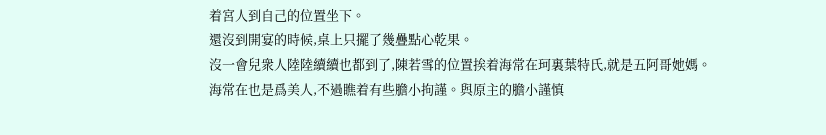着宮人到自己的位置坐下。
還沒到開宴的時候,桌上只擺了幾疊點心乾果。
沒一會兒衆人陸陸續續也都到了,陳若雪的位置挨着海常在珂裏葉特氏,就是五阿哥她媽。
海常在也是爲美人,不過瞧着有些膽小拘謹。與原主的膽小謹慎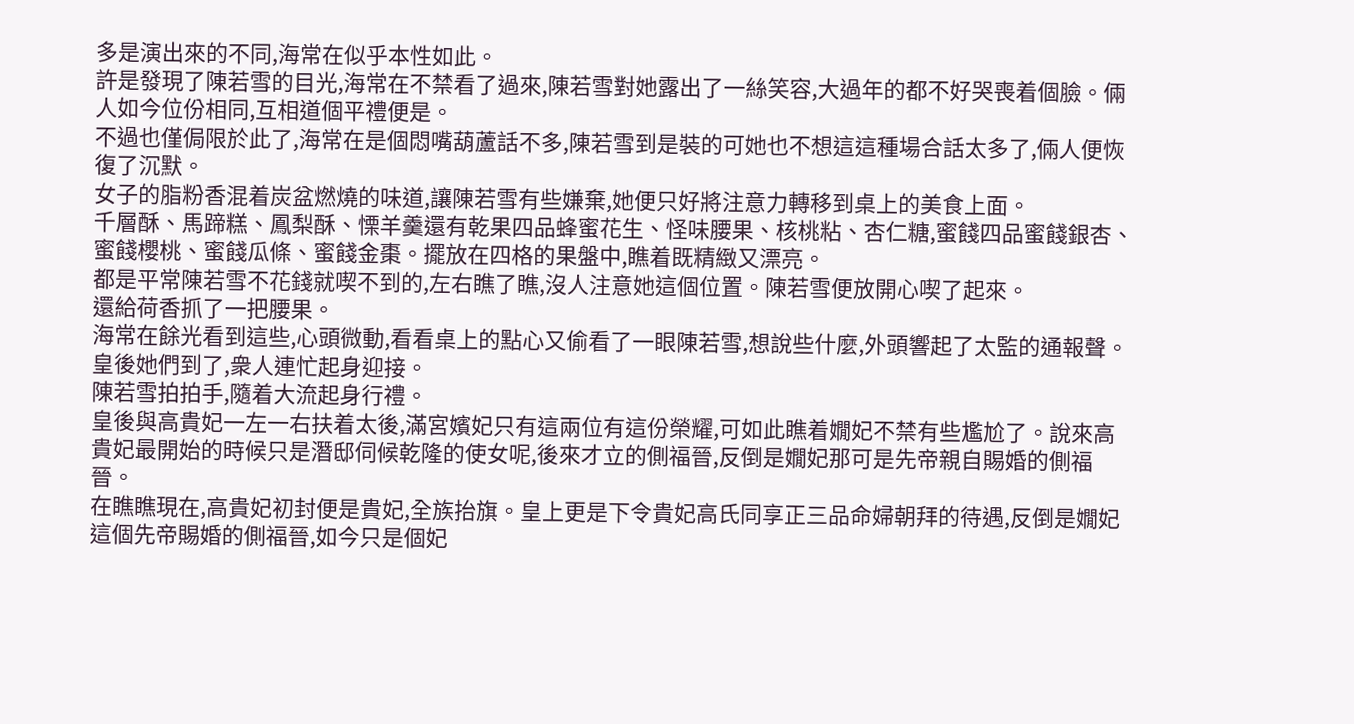多是演出來的不同,海常在似乎本性如此。
許是發現了陳若雪的目光,海常在不禁看了過來,陳若雪對她露出了一絲笑容,大過年的都不好哭喪着個臉。倆人如今位份相同,互相道個平禮便是。
不過也僅侷限於此了,海常在是個悶嘴葫蘆話不多,陳若雪到是裝的可她也不想這這種場合話太多了,倆人便恢復了沉默。
女子的脂粉香混着炭盆燃燒的味道,讓陳若雪有些嫌棄,她便只好將注意力轉移到桌上的美食上面。
千層酥、馬蹄糕、鳳梨酥、慄羊羹還有乾果四品蜂蜜花生、怪味腰果、核桃粘、杏仁糖,蜜餞四品蜜餞銀杏、蜜餞櫻桃、蜜餞瓜條、蜜餞金棗。擺放在四格的果盤中,瞧着既精緻又漂亮。
都是平常陳若雪不花錢就喫不到的,左右瞧了瞧,沒人注意她這個位置。陳若雪便放開心喫了起來。
還給荷香抓了一把腰果。
海常在餘光看到這些,心頭微動,看看桌上的點心又偷看了一眼陳若雪,想說些什麼,外頭響起了太監的通報聲。
皇後她們到了,衆人連忙起身迎接。
陳若雪拍拍手,隨着大流起身行禮。
皇後與高貴妃一左一右扶着太後,滿宮嬪妃只有這兩位有這份榮耀,可如此瞧着嫺妃不禁有些尷尬了。說來高貴妃最開始的時候只是潛邸伺候乾隆的使女呢,後來才立的側福晉,反倒是嫺妃那可是先帝親自賜婚的側福晉。
在瞧瞧現在,高貴妃初封便是貴妃,全族抬旗。皇上更是下令貴妃高氏同享正三品命婦朝拜的待遇,反倒是嫺妃這個先帝賜婚的側福晉,如今只是個妃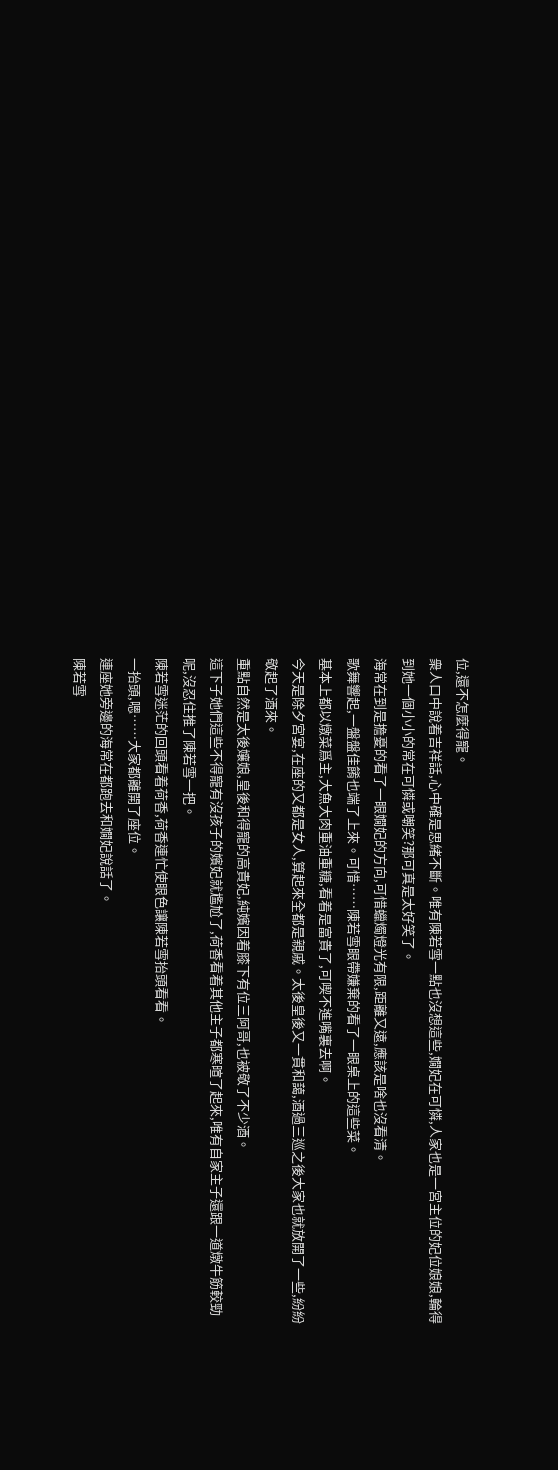位,還不怎麼得寵。
衆人口中說着吉祥話,心中確是思緒不斷。唯有陳若雪一點也沒想這些,嫺妃在可憐,人家也是一宮主位的妃位娘娘,輪得到她一個小小的常在可憐或嘲笑?那可真是太好笑了。
海常在到是擔憂的看了一眼嫺妃的方向,可惜蠟燭燈光有限,距離又遠,應該是啥也沒看清。
歌舞響起,一盤盤佳餚也端了上來。可惜……陳若雪眼帶嫌棄的看了一眼桌上的這些菜。
基本上都以燉菜爲主,大魚大肉重油重糖,看着是富貴了,可喫不進嘴裏去啊。
今天是除夕宮宴,在座的又都是女人,算起來全都是親戚。太後皇後又一貫和藹,酒過三巡之後大家也就放開了一些,紛紛敬起了酒來。
重點自然是太後孃娘,皇後和得寵的高貴妃,純嬪因着膝下有位三阿哥,也被敬了不少酒。
這下子她們這些不得寵有沒孩子的嬪妃就尷尬了,荷香看着其他主子都寒暄了起來,唯有自家主子還跟一道燉牛筋較勁呢,沒忍住推了陳若雪一把。
陳若雪迷茫的回頭看着荷香,荷香連忙使眼色讓陳若雪抬頭看看。
一抬頭,嗯……大家都離開了座位。
連座她旁邊的海常在都跑去和嫺妃說話了。
陳若雪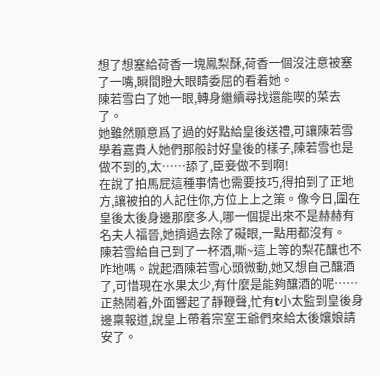想了想塞給荷香一塊鳳梨酥,荷香一個沒注意被塞了一嘴,瞬間瞪大眼睛委屈的看着她。
陳若雪白了她一眼,轉身繼續尋找還能喫的菜去了。
她雖然願意爲了過的好點給皇後送禮,可讓陳若雪學着嘉貴人她們那般討好皇後的樣子,陳若雪也是做不到的,太……舔了,臣妾做不到啊!
在說了拍馬屁這種事情也需要技巧,得拍到了正地方,讓被拍的人記住你,方位上上之策。像今日,圍在皇後太後身邊那麼多人,哪一個提出來不是赫赫有名夫人福晉,她擠過去除了礙眼,一點用都沒有。
陳若雪給自己到了一杯酒,嘶~這上等的梨花釀也不咋地嗎。說起酒陳若雪心頭微動,她又想自己釀酒了,可惜現在水果太少,有什麼是能夠釀酒的呢……
正熱鬧着,外面響起了靜鞭聲,忙有t小太監到皇後身邊稟報道,說皇上帶着宗室王爺們來給太後孃娘請安了。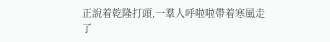正說着乾隆打頭,一羣人呼啦啦帶着寒風走了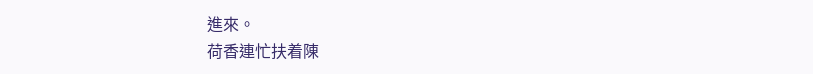進來。
荷香連忙扶着陳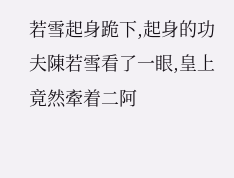若雪起身跪下,起身的功夫陳若雪看了一眼,皇上竟然牽着二阿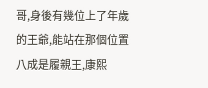哥,身後有幾位上了年歲的王爺,能站在那個位置八成是履親王,康熙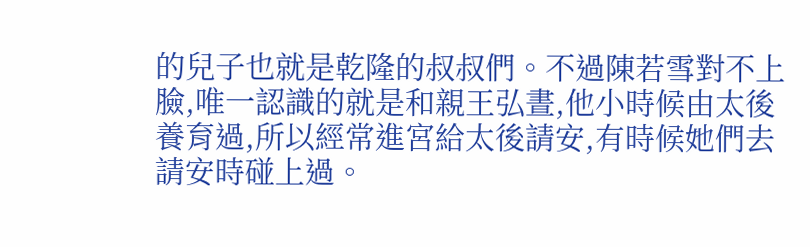的兒子也就是乾隆的叔叔們。不過陳若雪對不上臉,唯一認識的就是和親王弘晝,他小時候由太後養育過,所以經常進宮給太後請安,有時候她們去請安時碰上過。